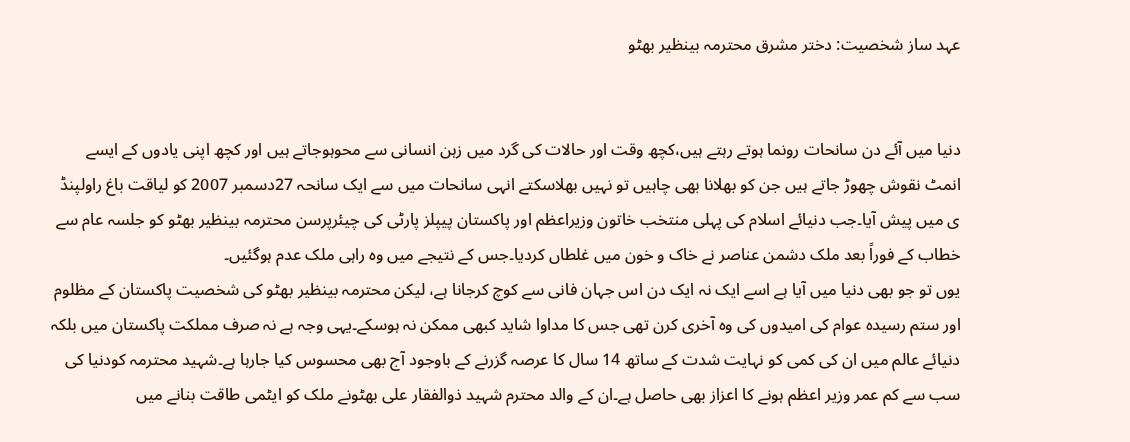عہد ساز شخصیت: دختر مشرق محترمہ بینظیر بھٹو


دنیا میں آئے دن سانحات رونما ہوتے رہتے ہیں،کچھ وقت اور حالات کی گرد میں زہن انسانی سے محوہوجاتے ہیں اور کچھ اپنی یادوں کے ایسے انمٹ نقوش چھوڑ جاتے ہیں جن کو بھلانا بھی چاہیں تو نہیں بھلاسکتے انہی سانحات میں سے ایک سانحہ 27دسمبر 2007 کو لیاقت باغ راولپنڈ ی میں پیش آیا۔جب دنیائے اسلام کی پہلی منتخب خاتون وزیراعظم اور پاکستان پیپلز پارٹی کی چیئرپرسن محترمہ بینظیر بھٹو کو جلسہ عام سے خطاب کے فوراً بعد ملک دشمن عناصر نے خاک و خون میں غلطاں کردیا۔جس کے نتیجے میں وہ راہی ملک عدم ہوگئیں۔
یوں تو جو بھی دنیا میں آیا ہے اسے ایک نہ ایک دن اس جہان فانی سے کوچ کرجانا ہے، لیکن محترمہ بینظیر بھٹو کی شخصیت پاکستان کے مظلوم اور ستم رسیدہ عوام کی امیدوں کی وہ آخری کرن تھی جس کا مداوا شاید کبھی ممکن نہ ہوسکے۔یہی وجہ ہے نہ صرف مملکت پاکستان میں بلکہ دنیائے عالم میں ان کی کمی کو نہایت شدت کے ساتھ 14 سال کا عرصہ گزرنے کے باوجود آج بھی محسوس کیا جارہا ہے۔شہید محترمہ کودنیا کی سب سے کم عمر وزیر اعظم ہونے کا اعزاز بھی حاصل ہے۔ان کے والد محترم شہید ذوالفقار علی بھٹونے ملک کو ایٹمی طاقت بنانے میں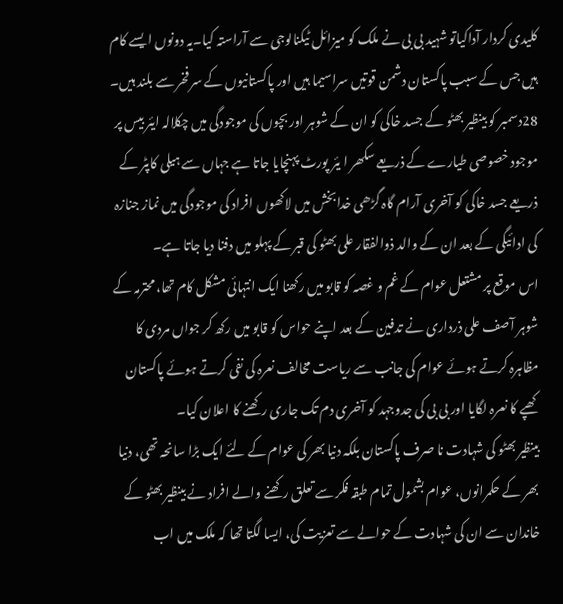کلیدی کردار آداکیاتو شہید بی بی نے ملک کو میزائل ٹیکنالوجی سے آراستہ کیا۔یہ دونوں ایسے کام ہیں جس کے سبب پاکستان دشمن قوتیں سراسیما ہیں اور پاکستانیوں کے سر فخر سے بلند ہیں۔
28دسمبر کو بینظیر بھٹو کے جسد خاکی کو ان کے شوہر اور بچوں کی موجودگی میں چکلالہ ایئر بیس پر موجود خصوصی طیارے کے ذریعے سکھر ا یئر پورٹ پہنچایا جاتا ہے جہاں سے ہیلی کاپٹر کے ذریعے جسد خاکی کو آخری آرام گاہ گڑھی خدابخش میں لاکھوں افراد کی موجودگی میں نماز جنازہ کی ادائیگی کے بعد ان کے والد ذوالفقار علی بھٹو کی قبر کے پہلو میں دفنا دیا جاتا ہے۔
اس موقع پر مشتعل عوام کے غم و غصہ کو قابو میں رکھنا ایک انتہائی مشکل کام تھا، محترمہ کے شوہر آصف علی ذرداری نے تدفین کے بعد اپنے حواس کو قابو میں رکھ کر جواں مردی کا مظاہرہ کرتے ہوئے عوام کی جانب سے ریاست مخالف نعرہ کی نفی کرتے ہوئے پاکستان کھپے کا نعرہ لگایا اور بی بی کی جدوجہد کو آخری دم تک جاری رکھنے کا اعلان کیا۔
بینظیر بھٹو کی شہادت نا صرف پاکستان بلکہ دنیا بھر کی عوام کے لئے ایک بڑا سانحہ تھی، دنیا بھر کے حکمرانوں، عوام بشمول تمام طبقہ فکر سے تعلق رکھنے والے افراد نے بینظیر بھٹو کے خاندان سے ان کی شہادت کے حوالے سے تعزیت کی، ایسا لگتا تھا کہ ملک میں اب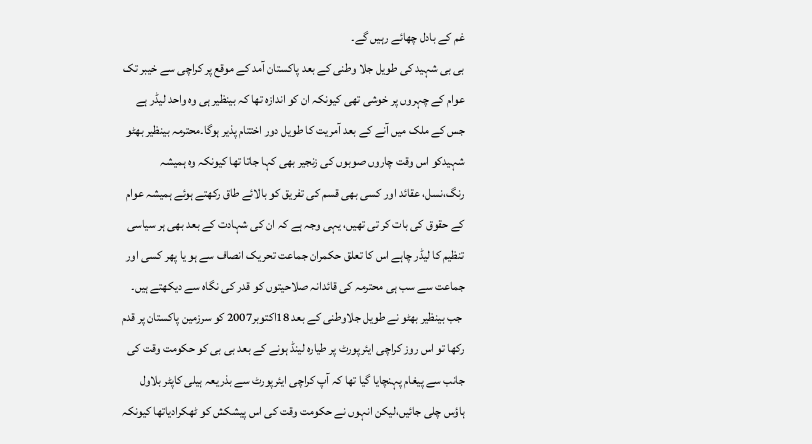غم کے بادل چھائے رہیں گے۔
بی بی شہید کی طویل جلا وطنی کے بعد پاکستان آمد کے موقع پر کراچی سے خیبر تک عوام کے چہروں پر خوشی تھی کیونکہ ان کو اندازہ تھا کہ بینظیر ہی وہ واحد لیڈر ہے جس کے ملک میں آنے کے بعد آمریت کا طویل دور اختتام پذیر ہوگا۔محترمہ بینظیر بھٹو شہیدکو اس وقت چاروں صوبوں کی زنجیر بھی کہا جاتا تھا کیونکہ وہ ہمیشہ رنگ،نسل، عقائد اور کسی بھی قسم کی تفریق کو بالائے طاق رکھتے ہوئے ہمیشہ عوام کے حقوق کی بات کر تی تھیں، یہی وجہ ہے کہ ان کی شہادت کے بعد بھی ہر سیاسی تنظیم کا لیڈر چاہے اس کا تعلق حکمران جماعت تحریک انصاف سے ہو یا پھر کسی اور جماعت سے سب ہی محترمہ کی قائدانہ صلاحیتوں کو قدر کی نگاہ سے دیکھتے ہیں۔
 جب بینظیر بھٹو نے طویل جلاوطنی کے بعد 18اکتوبر2007 کو سرزمین پاکستان پر قدم رکھا تو اس روز کراچی ایئرپورٹ پر طیارہ لینڈ ہونے کے بعد بی بی کو حکومت وقت کی جانب سے پیغام پہنچایا گیا تھا کہ آپ کراچی ایئرپورٹ سے بذریعہ ہیلی کاپٹر بلاول ہاؤس چلی جائیں،لیکن انہوں نے حکومت وقت کی اس پیشکش کو ٹھکرادیاتھا کیونکہ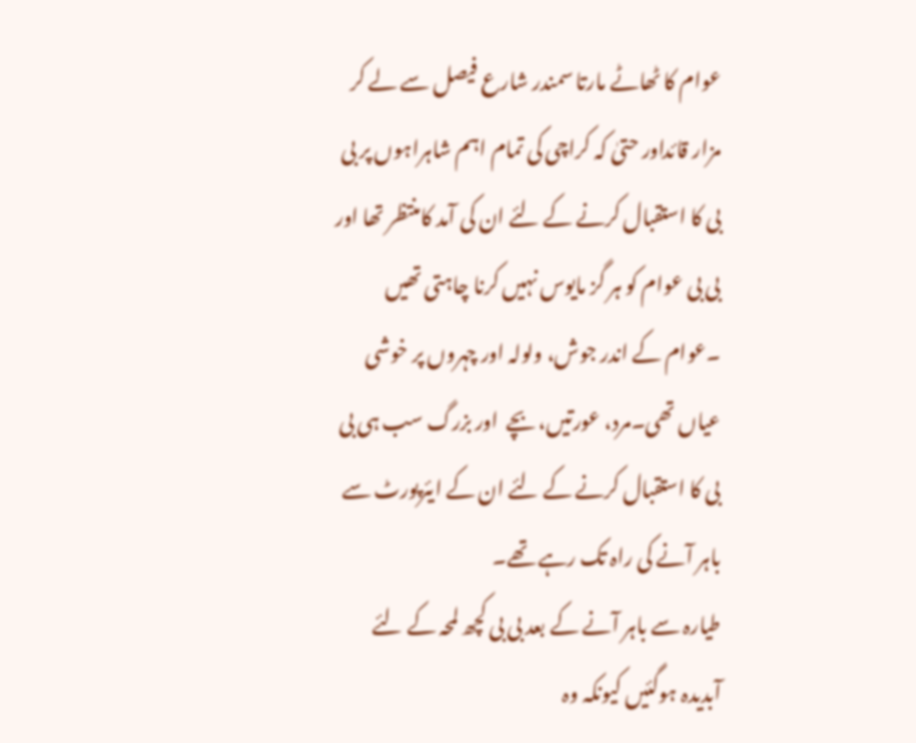عوام کا ٹھاٹے مارتا سمندر شارع فیصل سے لے کر مزار قائداور حتیٰ کہ کراچی کی تمام اہم شاہراہوں پر بی بی کا استقبال کرنے کے لئے ان کی آمد کامنتظر تھا اور بی بی عوام کو ہر گز مایوس نہیں کرنا چاہتی تھیں ۔عوام کے اندر جوش، ولولہ اور چہروں پر خوشی عیاں تھی۔مرد، عورتیں، بچے  اور بزرگ سب ہی بی بی کا استقبال کرنے کے لئے ان کے ایئرپورٹ سے باہر آنے کی راہ تک رہے تھے۔
طیارہ سے باہر آنے کے بعد بی بی کچھ لمحہ کے لئے آبدیدہ ہوگئیں کیونکہ وہ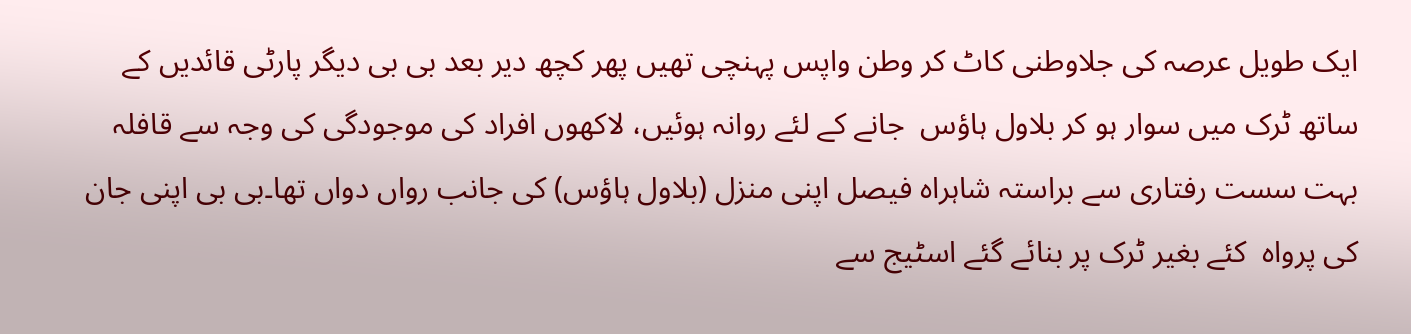ایک طویل عرصہ کی جلاوطنی کاٹ کر وطن واپس پہنچی تھیں پھر کچھ دیر بعد بی بی دیگر پارٹی قائدیں کے ساتھ ٹرک میں سوار ہو کر بلاول ہاؤس  جانے کے لئے روانہ ہوئیں، لاکھوں افراد کی موجودگی کی وجہ سے قافلہ بہت سست رفتاری سے براستہ شاہراہ فیصل اپنی منزل (بلاول ہاؤس) کی جانب رواں دواں تھا۔بی بی اپنی جان کی پرواہ  کئے بغیر ٹرک پر بنائے گئے اسٹیج سے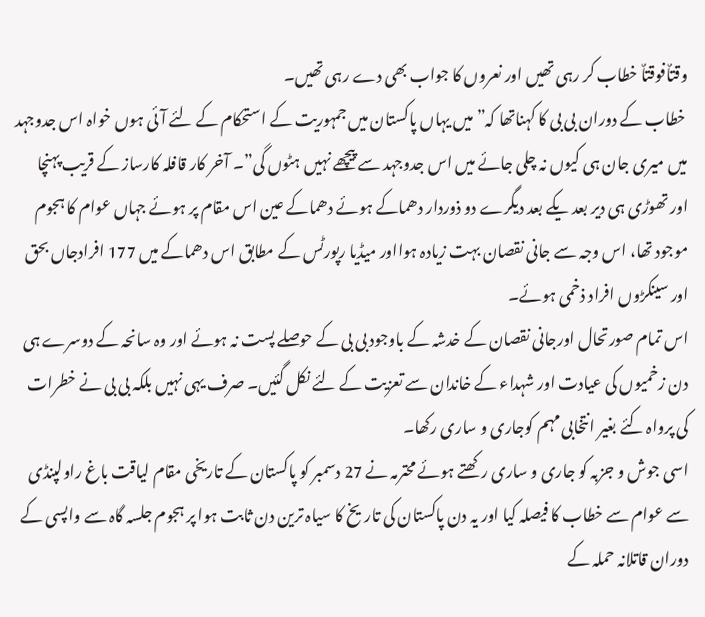وقتاٌفوقتاٌ خطاب کر رہی تھیں اور نعروں کا جواب بھی دے رہی تھیں۔
 خطاب کے دوران بی بی کا کہناتھا کہ”میں یہاں پاکستان میں جمہوریت کے استحکام کے لئے آئی ہوں خواہ اس جدوجہد میں میری جان ہی کیوں نہ چلی جائے میں اس جدوجہد سے پیچھے نہیں ہٹوں گی”۔ آخر کار قافلہ کارساز کے قریب پہنچا اور تھوڑی ہی دیر بعد یکے بعد دیگرے دو ذوردار دھماکے ہوئے دھماکے عین اس مقام پر ہوئے جہاں عوام کا ہجوم موجود تھا، اس وجہ سے جانی نقصان بہت زیادہ ہوااور میڈیا رپورٹس کے مطابق اس دھماکے میں 177 افرادجاں بحق اور سینکڑوں افراد ذخمی ہوئے۔
اس تمام صورتحال اورجانی نقصان کے خدشہ کے باوجود بی بی کے حوصلے پست نہ ہوئے اور وہ سانحہ کے دوسرے ہی دن زخمیوں کی عیادت اور شہداء کے خاندان سے تعزیت کے لئے نکل گئیں۔ صرف یہی نہیں بلکہ بی بی نے خطرات کی پرواہ کئے بغیر انتخابی مہم کوجاری و ساری رکھا۔
اسی جوش و جزبہ کو جاری و ساری رکھتے ہوئے محترمہ نے 27 دسمبر کو پاکستان کے تاریخی مقام لیاقت باغ راولپنڈی سے عوام سے خطاب کا فیصلہ کیا اور یہ دن پاکستان کی تاریخ کا سیاہ ترین دن ثابت ہوا پر ہجوم جلسہ گاہ سے واپسی کے دوران قاتلانہ حملہ کے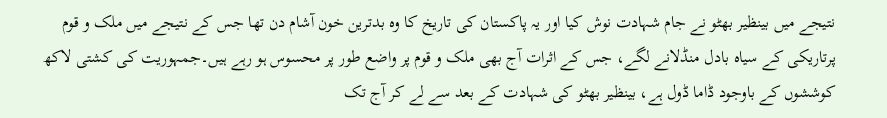نتیجے میں بینظیر بھٹو نے جام شہادت نوش کیا اور یہ پاکستان کی تاریخ کا وہ بدترین خون آشام دن تھا جس کے نتیجے میں ملک و قوم پرتاریکی کے سیاہ بادل منڈلانے لگے، جس کے اثرات آج بھی ملک و قوم پر واضع طور پر محسوس ہو رہے ہیں۔جمہوریت کی کشتی لاکھ کوششوں کے باوجود ڈاما ڈول ہے، بینظیر بھٹو کی شہادت کے بعد سے لے کر آج تک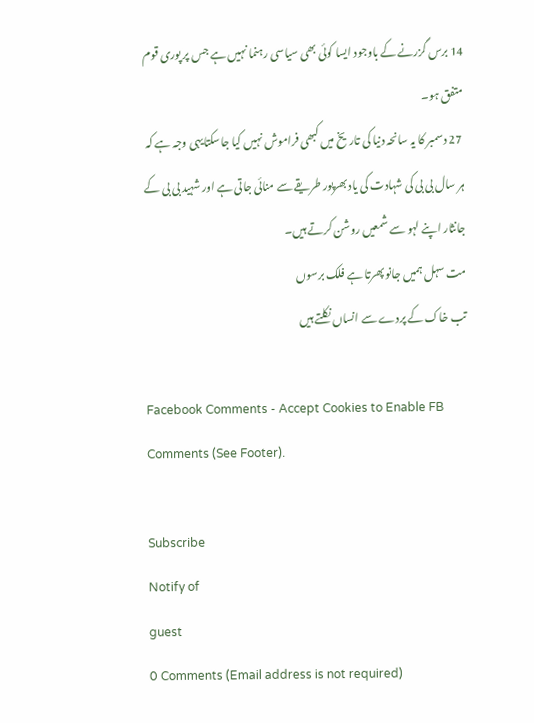14 برس گزرنے کے باوجود ایسا کوئی بھی سیاسی رہنما نہیں ہے جس پر پوری قوم متفق ہو۔
 27 دسمبر کا یہ سانحہ دنیا کی تاریخ میں کبھی فراموش نہیں کیا جاسکتایہی وجہ ہے کہ ہر سال بی بی کی شہادت کی یاد بھرپور طریقے سے منائی جاتی ہے اور شہید بی بی کے جانثار اپنے لہو سے شمعیں روشن کرتے ہیں۔
مت سہل ہمیں جانو پھرتا ہے فلک برسوں
تب خاک کے پردے سے انساں نکلتے ہیں

Facebook Comments - Accept Cookies to Enable FB Comments (See Footer).

Subscribe
Notify of
guest
0 Comments (Email address is not required)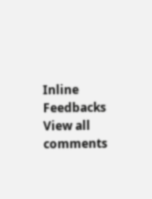Inline Feedbacks
View all comments